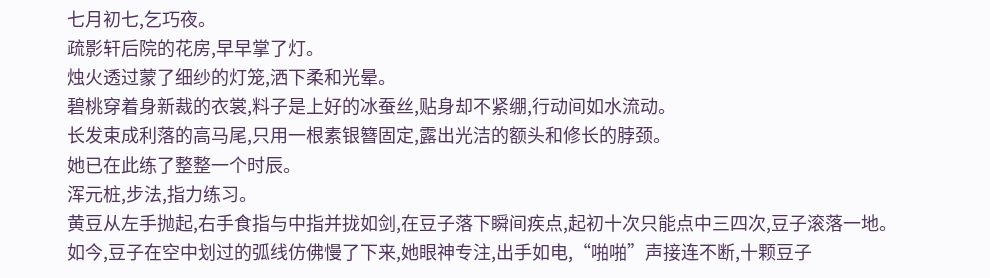七月初七,乞巧夜。
疏影轩后院的花房,早早掌了灯。
烛火透过蒙了细纱的灯笼,洒下柔和光晕。
碧桃穿着身新裁的衣裳,料子是上好的冰蚕丝,贴身却不紧绷,行动间如水流动。
长发束成利落的高马尾,只用一根素银簪固定,露出光洁的额头和修长的脖颈。
她已在此练了整整一个时辰。
浑元桩,步法,指力练习。
黄豆从左手抛起,右手食指与中指并拢如剑,在豆子落下瞬间疾点,起初十次只能点中三四次,豆子滚落一地。
如今,豆子在空中划过的弧线仿佛慢了下来,她眼神专注,出手如电,“啪啪”声接连不断,十颗豆子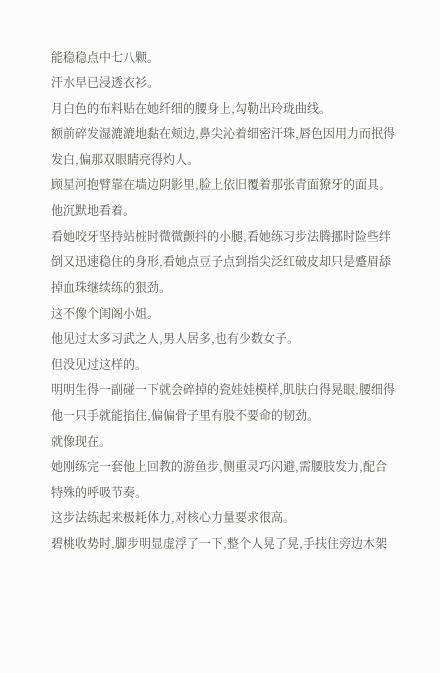能稳稳点中七八颗。
汗水早已浸透衣衫。
月白色的布料贴在她纤细的腰身上,勾勒出玲珑曲线。
额前碎发湿漉漉地黏在颊边,鼻尖沁着细密汗珠,唇色因用力而抿得发白,偏那双眼睛亮得灼人。
顾星河抱臂靠在墙边阴影里,脸上依旧覆着那张青面獠牙的面具。
他沉默地看着。
看她咬牙坚持站桩时微微颤抖的小腿,看她练习步法腾挪时险些绊倒又迅速稳住的身形,看她点豆子点到指尖泛红破皮却只是蹙眉舔掉血珠继续练的狠劲。
这不像个闺阁小姐。
他见过太多习武之人,男人居多,也有少数女子。
但没见过这样的。
明明生得一副碰一下就会碎掉的瓷娃娃模样,肌肤白得晃眼,腰细得他一只手就能掐住,偏偏骨子里有股不要命的韧劲。
就像现在。
她刚练完一套他上回教的游鱼步,侧重灵巧闪避,需腰肢发力,配合特殊的呼吸节奏。
这步法练起来极耗体力,对核心力量要求很高。
碧桃收势时,脚步明显虚浮了一下,整个人晃了晃,手扶住旁边木架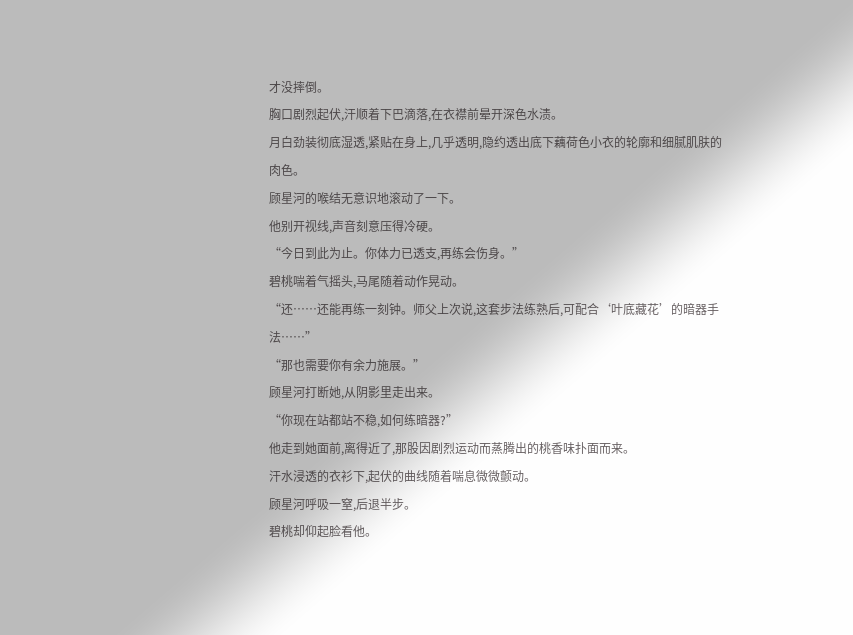才没摔倒。
胸口剧烈起伏,汗顺着下巴滴落,在衣襟前晕开深色水渍。
月白劲装彻底湿透,紧贴在身上,几乎透明,隐约透出底下藕荷色小衣的轮廓和细腻肌肤的肉色。
顾星河的喉结无意识地滚动了一下。
他别开视线,声音刻意压得冷硬。
“今日到此为止。你体力已透支,再练会伤身。”
碧桃喘着气摇头,马尾随着动作晃动。
“还……还能再练一刻钟。师父上次说,这套步法练熟后,可配合‘叶底藏花’的暗器手法……”
“那也需要你有余力施展。”
顾星河打断她,从阴影里走出来。
“你现在站都站不稳,如何练暗器?”
他走到她面前,离得近了,那股因剧烈运动而蒸腾出的桃香味扑面而来。
汗水浸透的衣衫下,起伏的曲线随着喘息微微颤动。
顾星河呼吸一窒,后退半步。
碧桃却仰起脸看他。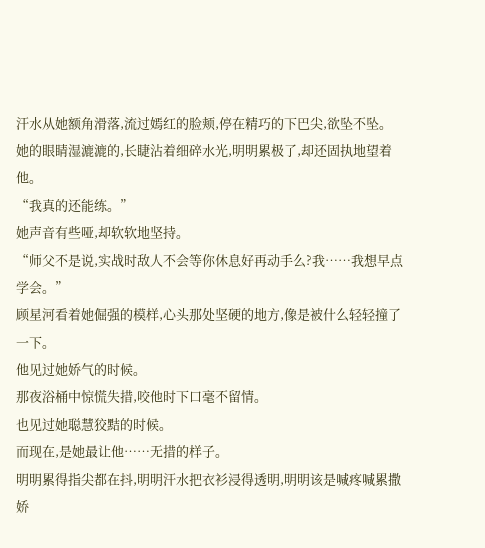汗水从她额角滑落,流过嫣红的脸颊,停在精巧的下巴尖,欲坠不坠。
她的眼睛湿漉漉的,长睫沾着细碎水光,明明累极了,却还固执地望着他。
“我真的还能练。”
她声音有些哑,却软软地坚持。
“师父不是说,实战时敌人不会等你休息好再动手么?我……我想早点学会。”
顾星河看着她倔强的模样,心头那处坚硬的地方,像是被什么轻轻撞了一下。
他见过她娇气的时候。
那夜浴桶中惊慌失措,咬他时下口毫不留情。
也见过她聪慧狡黠的时候。
而现在,是她最让他……无措的样子。
明明累得指尖都在抖,明明汗水把衣衫浸得透明,明明该是喊疼喊累撒娇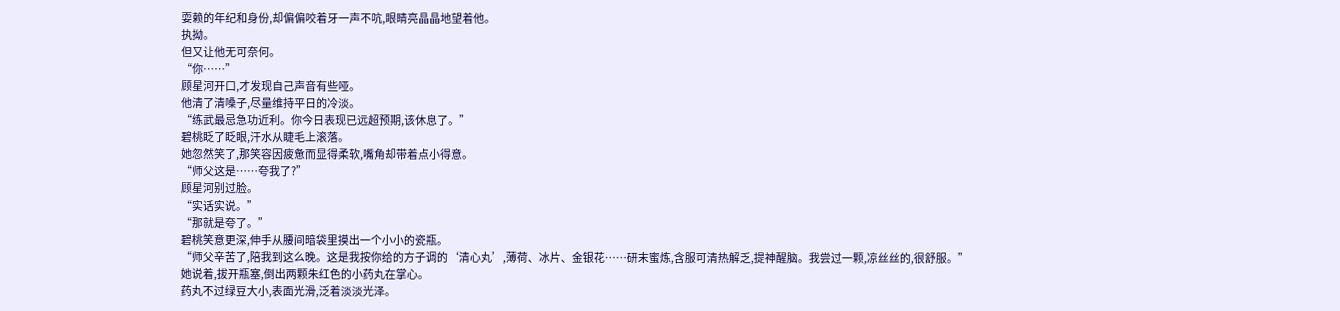耍赖的年纪和身份,却偏偏咬着牙一声不吭,眼睛亮晶晶地望着他。
执拗。
但又让他无可奈何。
“你……”
顾星河开口,才发现自己声音有些哑。
他清了清嗓子,尽量维持平日的冷淡。
“练武最忌急功近利。你今日表现已远超预期,该休息了。”
碧桃眨了眨眼,汗水从睫毛上滚落。
她忽然笑了,那笑容因疲惫而显得柔软,嘴角却带着点小得意。
“师父这是……夸我了?”
顾星河别过脸。
“实话实说。”
“那就是夸了。”
碧桃笑意更深,伸手从腰间暗袋里摸出一个小小的瓷瓶。
“师父辛苦了,陪我到这么晚。这是我按你给的方子调的‘清心丸’,薄荷、冰片、金银花……研末蜜炼,含服可清热解乏,提神醒脑。我尝过一颗,凉丝丝的,很舒服。”
她说着,拔开瓶塞,倒出两颗朱红色的小药丸在掌心。
药丸不过绿豆大小,表面光滑,泛着淡淡光泽。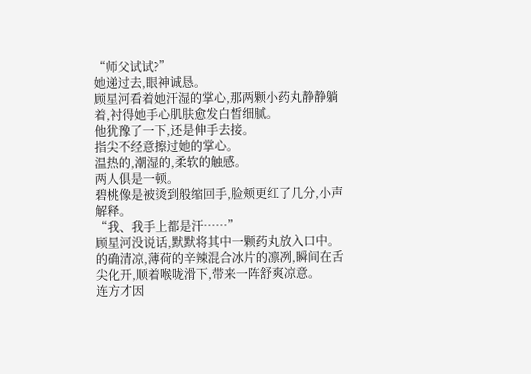“师父试试?”
她递过去,眼神诚恳。
顾星河看着她汗湿的掌心,那两颗小药丸静静躺着,衬得她手心肌肤愈发白皙细腻。
他犹豫了一下,还是伸手去接。
指尖不经意擦过她的掌心。
温热的,潮湿的,柔软的触感。
两人俱是一顿。
碧桃像是被烫到般缩回手,脸颊更红了几分,小声解释。
“我、我手上都是汗……”
顾星河没说话,默默将其中一颗药丸放入口中。
的确清凉,薄荷的辛辣混合冰片的凛冽,瞬间在舌尖化开,顺着喉咙滑下,带来一阵舒爽凉意。
连方才因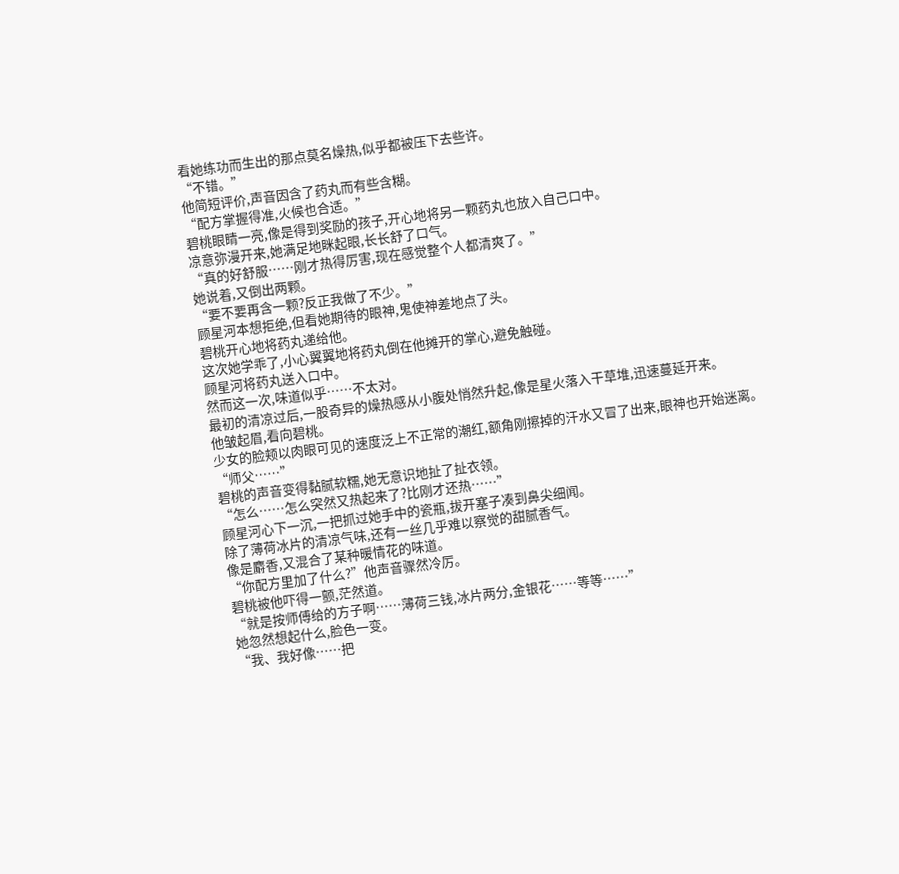看她练功而生出的那点莫名燥热,似乎都被压下去些许。
“不错。”
他简短评价,声音因含了药丸而有些含糊。
“配方掌握得准,火候也合适。”
碧桃眼睛一亮,像是得到奖励的孩子,开心地将另一颗药丸也放入自己口中。
凉意弥漫开来,她满足地眯起眼,长长舒了口气。
“真的好舒服……刚才热得厉害,现在感觉整个人都清爽了。”
她说着,又倒出两颗。
“要不要再含一颗?反正我做了不少。”
顾星河本想拒绝,但看她期待的眼神,鬼使神差地点了头。
碧桃开心地将药丸递给他。
这次她学乖了,小心翼翼地将药丸倒在他摊开的掌心,避免触碰。
顾星河将药丸送入口中。
然而这一次,味道似乎……不太对。
最初的清凉过后,一股奇异的燥热感从小腹处悄然升起,像是星火落入干草堆,迅速蔓延开来。
他皱起眉,看向碧桃。
少女的脸颊以肉眼可见的速度泛上不正常的潮红,额角刚擦掉的汗水又冒了出来,眼神也开始迷离。
“师父……”
碧桃的声音变得黏腻软糯,她无意识地扯了扯衣领。
“怎么……怎么突然又热起来了?比刚才还热……”
顾星河心下一沉,一把抓过她手中的瓷瓶,拔开塞子凑到鼻尖细闻。
除了薄荷冰片的清凉气味,还有一丝几乎难以察觉的甜腻香气。
像是麝香,又混合了某种暖情花的味道。
“你配方里加了什么?”他声音骤然冷厉。
碧桃被他吓得一颤,茫然道。
“就是按师傅给的方子啊……薄荷三钱,冰片两分,金银花……等等……”
她忽然想起什么,脸色一变。
“我、我好像……把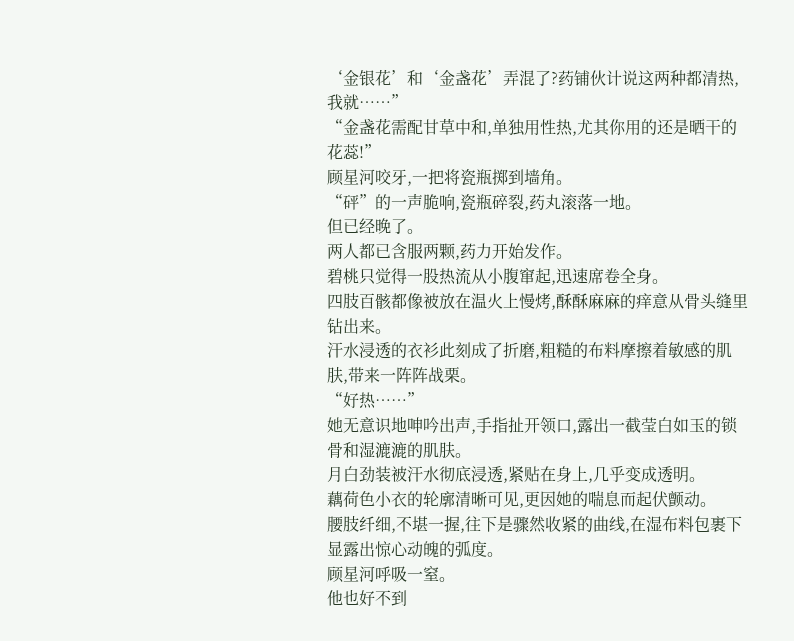‘金银花’和‘金盏花’弄混了?药铺伙计说这两种都清热,我就……”
“金盏花需配甘草中和,单独用性热,尤其你用的还是晒干的花蕊!”
顾星河咬牙,一把将瓷瓶掷到墙角。
“砰”的一声脆响,瓷瓶碎裂,药丸滚落一地。
但已经晚了。
两人都已含服两颗,药力开始发作。
碧桃只觉得一股热流从小腹窜起,迅速席卷全身。
四肢百骸都像被放在温火上慢烤,酥酥麻麻的痒意从骨头缝里钻出来。
汗水浸透的衣衫此刻成了折磨,粗糙的布料摩擦着敏感的肌肤,带来一阵阵战栗。
“好热……”
她无意识地呻吟出声,手指扯开领口,露出一截莹白如玉的锁骨和湿漉漉的肌肤。
月白劲装被汗水彻底浸透,紧贴在身上,几乎变成透明。
藕荷色小衣的轮廓清晰可见,更因她的喘息而起伏颤动。
腰肢纤细,不堪一握,往下是骤然收紧的曲线,在湿布料包裹下显露出惊心动魄的弧度。
顾星河呼吸一窒。
他也好不到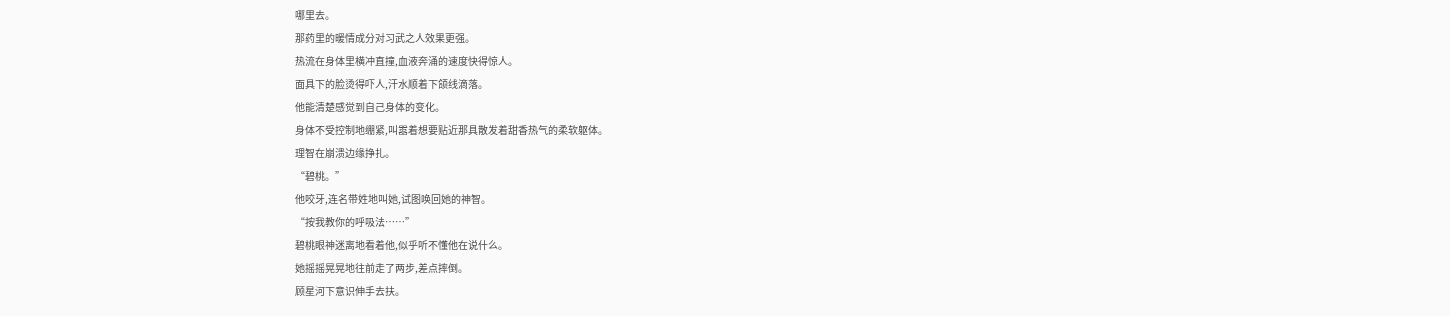哪里去。
那药里的暖情成分对习武之人效果更强。
热流在身体里横冲直撞,血液奔涌的速度快得惊人。
面具下的脸烫得吓人,汗水顺着下颌线滴落。
他能清楚感觉到自己身体的变化。
身体不受控制地绷紧,叫嚣着想要贴近那具散发着甜香热气的柔软躯体。
理智在崩溃边缘挣扎。
“碧桃。”
他咬牙,连名带姓地叫她,试图唤回她的神智。
“按我教你的呼吸法……”
碧桃眼神迷离地看着他,似乎听不懂他在说什么。
她摇摇晃晃地往前走了两步,差点摔倒。
顾星河下意识伸手去扶。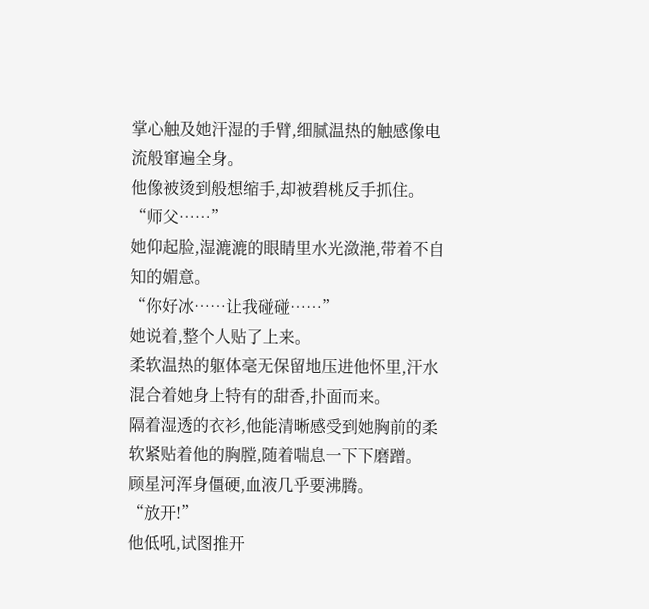掌心触及她汗湿的手臂,细腻温热的触感像电流般窜遍全身。
他像被烫到般想缩手,却被碧桃反手抓住。
“师父……”
她仰起脸,湿漉漉的眼睛里水光潋滟,带着不自知的媚意。
“你好冰……让我碰碰……”
她说着,整个人贴了上来。
柔软温热的躯体毫无保留地压进他怀里,汗水混合着她身上特有的甜香,扑面而来。
隔着湿透的衣衫,他能清晰感受到她胸前的柔软紧贴着他的胸膛,随着喘息一下下磨蹭。
顾星河浑身僵硬,血液几乎要沸腾。
“放开!”
他低吼,试图推开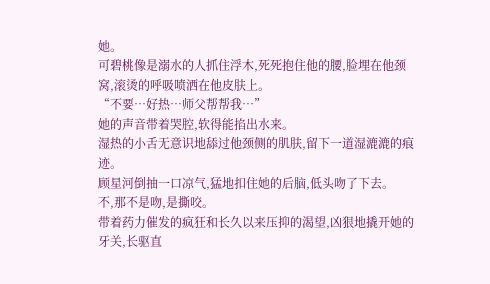她。
可碧桃像是溺水的人抓住浮木,死死抱住他的腰,脸埋在他颈窝,滚烫的呼吸喷洒在他皮肤上。
“不要…好热…师父帮帮我…”
她的声音带着哭腔,软得能掐出水来。
湿热的小舌无意识地舔过他颈侧的肌肤,留下一道湿漉漉的痕迹。
顾星河倒抽一口凉气,猛地扣住她的后脑,低头吻了下去。
不,那不是吻,是撕咬。
带着药力催发的疯狂和长久以来压抑的渴望,凶狠地撬开她的牙关,长驱直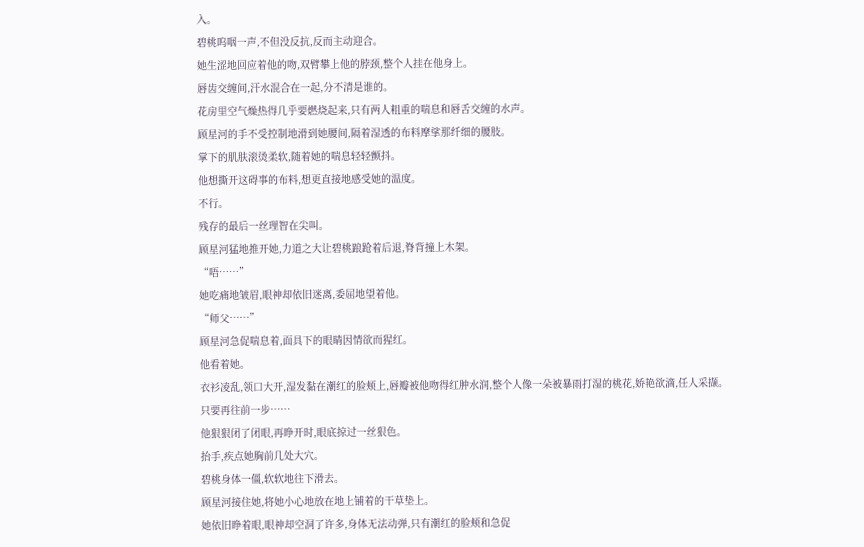入。
碧桃呜咽一声,不但没反抗,反而主动迎合。
她生涩地回应着他的吻,双臂攀上他的脖颈,整个人挂在他身上。
唇齿交缠间,汗水混合在一起,分不清是谁的。
花房里空气燥热得几乎要燃烧起来,只有两人粗重的喘息和唇舌交缠的水声。
顾星河的手不受控制地滑到她腰间,隔着湿透的布料摩挲那纤细的腰肢。
掌下的肌肤滚烫柔软,随着她的喘息轻轻颤抖。
他想撕开这碍事的布料,想更直接地感受她的温度。
不行。
残存的最后一丝理智在尖叫。
顾星河猛地推开她,力道之大让碧桃踉跄着后退,脊背撞上木架。
“唔……”
她吃痛地皱眉,眼神却依旧迷离,委屈地望着他。
“师父……”
顾星河急促喘息着,面具下的眼睛因情欲而猩红。
他看着她。
衣衫凌乱,领口大开,湿发黏在潮红的脸颊上,唇瓣被他吻得红肿水润,整个人像一朵被暴雨打湿的桃花,娇艳欲滴,任人采撷。
只要再往前一步……
他狠狠闭了闭眼,再睁开时,眼底掠过一丝狠色。
抬手,疾点她胸前几处大穴。
碧桃身体一僵,软软地往下滑去。
顾星河接住她,将她小心地放在地上铺着的干草垫上。
她依旧睁着眼,眼神却空洞了许多,身体无法动弹,只有潮红的脸颊和急促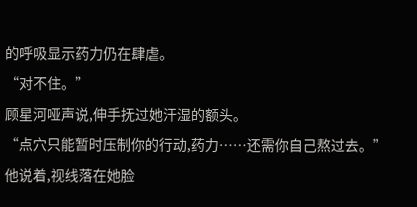的呼吸显示药力仍在肆虐。
“对不住。”
顾星河哑声说,伸手抚过她汗湿的额头。
“点穴只能暂时压制你的行动,药力……还需你自己熬过去。”
他说着,视线落在她脸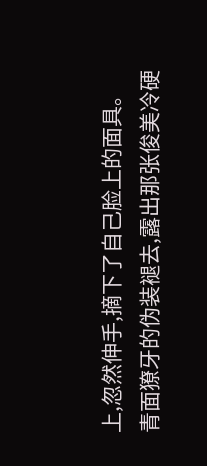上,忽然伸手,摘下了自己脸上的面具。
青面獠牙的伪装褪去,露出那张俊美冷硬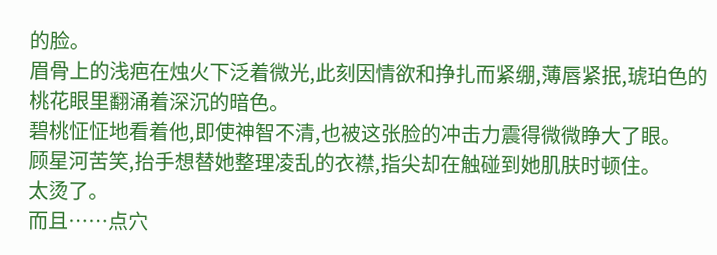的脸。
眉骨上的浅疤在烛火下泛着微光,此刻因情欲和挣扎而紧绷,薄唇紧抿,琥珀色的桃花眼里翻涌着深沉的暗色。
碧桃怔怔地看着他,即使神智不清,也被这张脸的冲击力震得微微睁大了眼。
顾星河苦笑,抬手想替她整理凌乱的衣襟,指尖却在触碰到她肌肤时顿住。
太烫了。
而且……点穴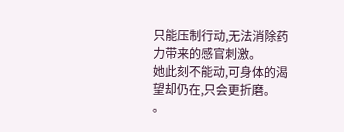只能压制行动,无法消除药力带来的感官刺激。
她此刻不能动,可身体的渴望却仍在,只会更折磨。
。